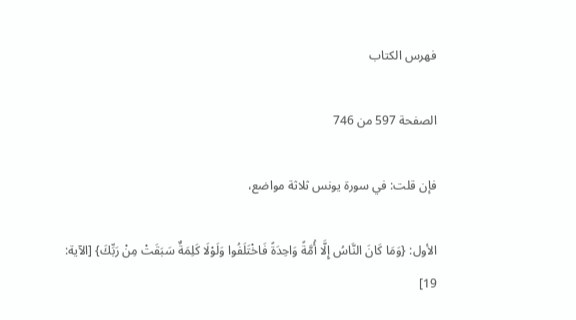فهرس الكتاب

الصفحة 597 من 746

فإن قلت: في سورة يونس ثلاثة مواضع،

الأول: {وَمَا كَانَ النَّاسُ إِلَّا أُمَّةً وَاحِدَةً فَاخْتَلَفُوا وَلَوْلَا كَلِمَةٌ سَبَقَتْ مِنْ رَبِّكَ} [الآية: 19]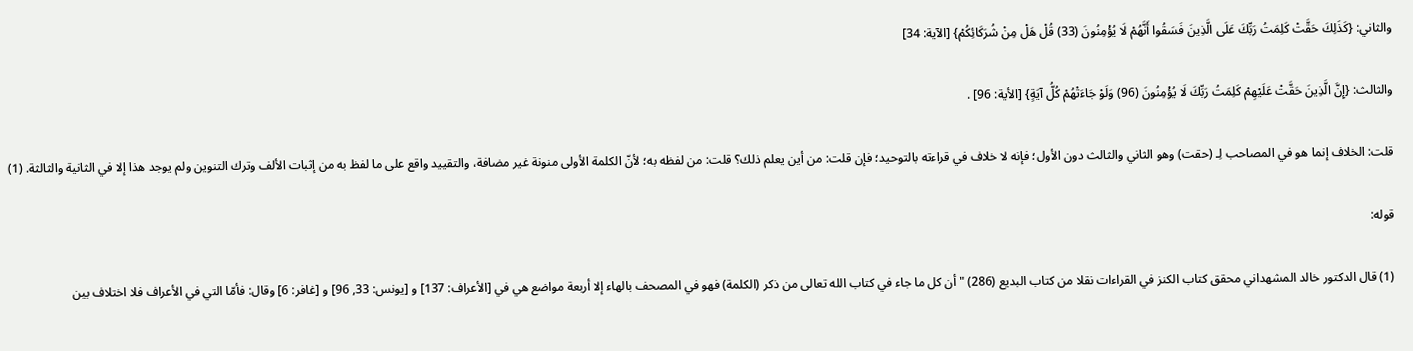والثاني: {كَذَلِكَ حَقَّتْ كَلِمَتُ رَبِّكَ عَلَى الَّذِينَ فَسَقُوا أَنَّهُمْ لَا يُؤْمِنُونَ (33) قُلْ هَلْ مِنْ شُرَكَائِكُمْ} [الآية: 34]

والثالث: {إِنَّ الَّذِينَ حَقَّتْ عَلَيْهِمْ كَلِمَتُ رَبِّكَ لَا يُؤْمِنُونَ (96) وَلَوْ جَاءَتْهُمْ كُلُّ آيَةٍ} [الأية: 96] .

قلت: الخلاف إنما هو في المصاحب لِـ (حقت) وهو الثاني والثالث دون الأول؛ فإنه لا خلاف في قراءته بالتوحيد؛ فإن قلت: من أين يعلم ذلك؟ قلت: من لفظه به؛ لأنّ الكلمة الأولى منونة غير مضافة، والتقييد واقع على ما لفظ به من إثبات الألف وترك التنوين ولم يوجد هذا إلا في الثانية والثالثة. (1)

قوله:

(1) قال الدكتور خالد المشهداني محقق كتاب الكنز في القراءات نقلا من كتاب البديع (286) "أن كل ما جاء في كتاب الله تعالى من ذكر (الكلمة) فهو في المصحف بالهاء إلا أربعة مواضع هي في [الأعراف: 137] و [يونس: 33, 96] و [غافر: 6] وقال: فأمّا التي في الأعراف فلا اختلاف بين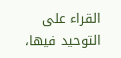القراء على التوحيد فيها،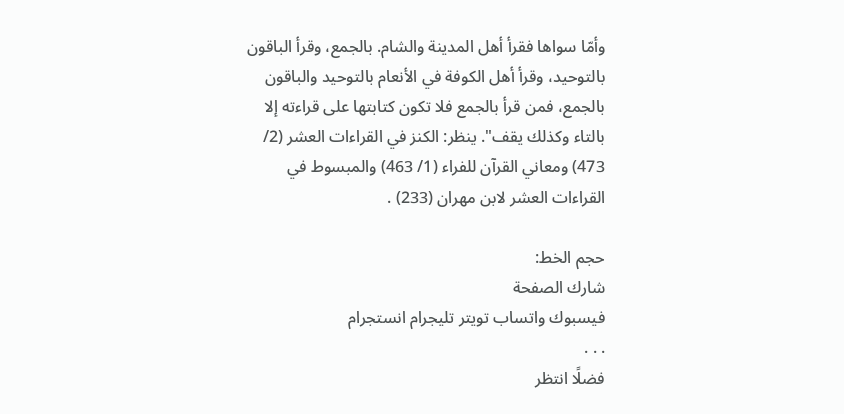وأمّا سواها فقرأ أهل المدينة والشام. بالجمع، وقرأ الباقون بالتوحيد، وقرأ أهل الكوفة في الأنعام بالتوحيد والباقون بالجمع، فمن قرأ بالجمع فلا تكون كتابتها على قراءته إلا بالتاء وكذلك يقف". ينظر: الكنز في القراءات العشر (2/ 473) ومعاني القرآن للفراء (1/ 463) والمبسوط في القراءات العشر لابن مهران (233) .

حجم الخط:
شارك الصفحة
فيسبوك واتساب تويتر تليجرام انستجرام
. . .
فضلًا انتظر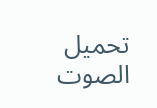تحميل الصوت